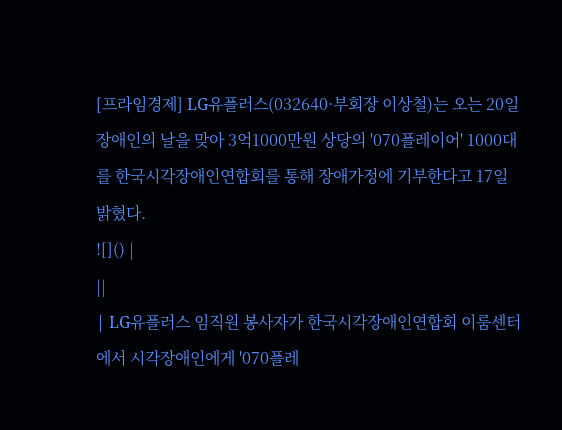[프라임경제] LG유플러스(032640·부회장 이상철)는 오는 20일 장애인의 날을 맞아 3억1000만원 상당의 '070플레이어' 1000대를 한국시각장애인연합회를 통해 장애가정에 기부한다고 17일 밝혔다.
![]() |
||
| LG유플러스 임직원 봉사자가 한국시각장애인연합회 이룸센터에서 시각장애인에게 '070플레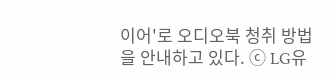이어'로 오디오북 청취 방법을 안내하고 있다. ⓒ LG유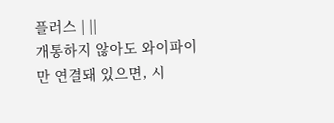플러스 | ||
개통하지 않아도 와이파이만 연결돼 있으면, 시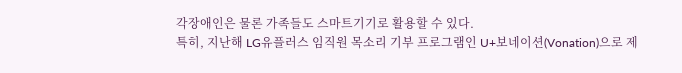각장애인은 물론 가족들도 스마트기기로 활용할 수 있다.
특히, 지난해 LG유플러스 임직원 목소리 기부 프로그램인 U+보네이션(Vonation)으로 제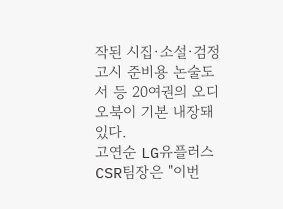작된 시집·소설·검정고시 준비용 논술도서 등 20여권의 오디오북이 기본 내장돼 있다.
고연순 LG유플러스 CSR팀장은 "이번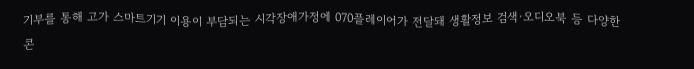기부를 통해 고가 스마트기기 이용이 부담되는 시각장애가정에 070플레이어가 전달돼 생활정보 검색·오디오북 등 다양한 콘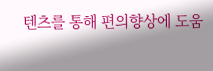텐츠를 통해 편의향상에 도움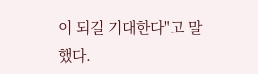이 되길 기대한다"고 말했다.